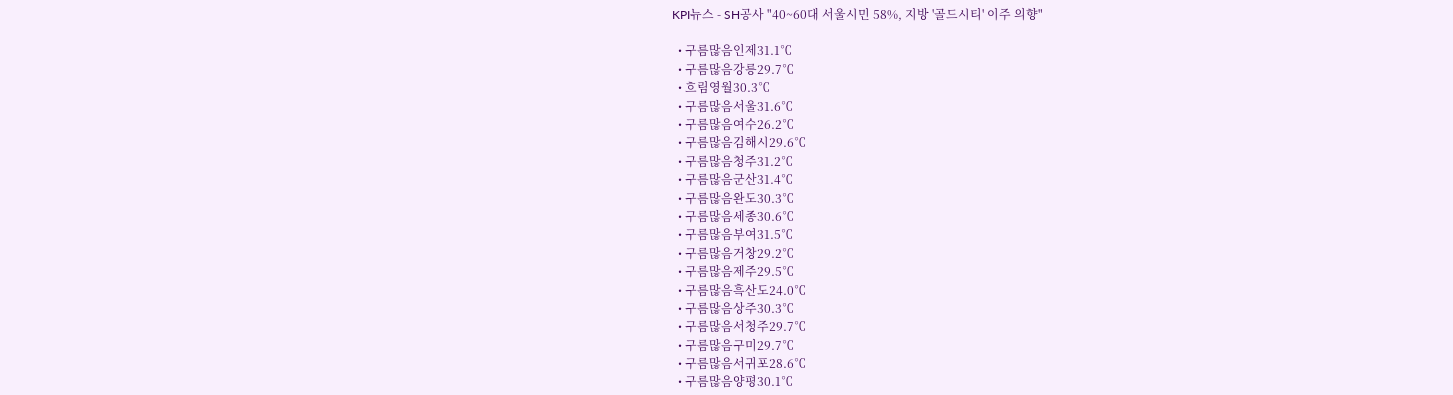KPI뉴스 - SH공사 "40~60대 서울시민 58%, 지방 '골드시티' 이주 의향"

  • 구름많음인제31.1℃
  • 구름많음강릉29.7℃
  • 흐림영월30.3℃
  • 구름많음서울31.6℃
  • 구름많음여수26.2℃
  • 구름많음김해시29.6℃
  • 구름많음청주31.2℃
  • 구름많음군산31.4℃
  • 구름많음완도30.3℃
  • 구름많음세종30.6℃
  • 구름많음부여31.5℃
  • 구름많음거창29.2℃
  • 구름많음제주29.5℃
  • 구름많음흑산도24.0℃
  • 구름많음상주30.3℃
  • 구름많음서청주29.7℃
  • 구름많음구미29.7℃
  • 구름많음서귀포28.6℃
  • 구름많음양평30.1℃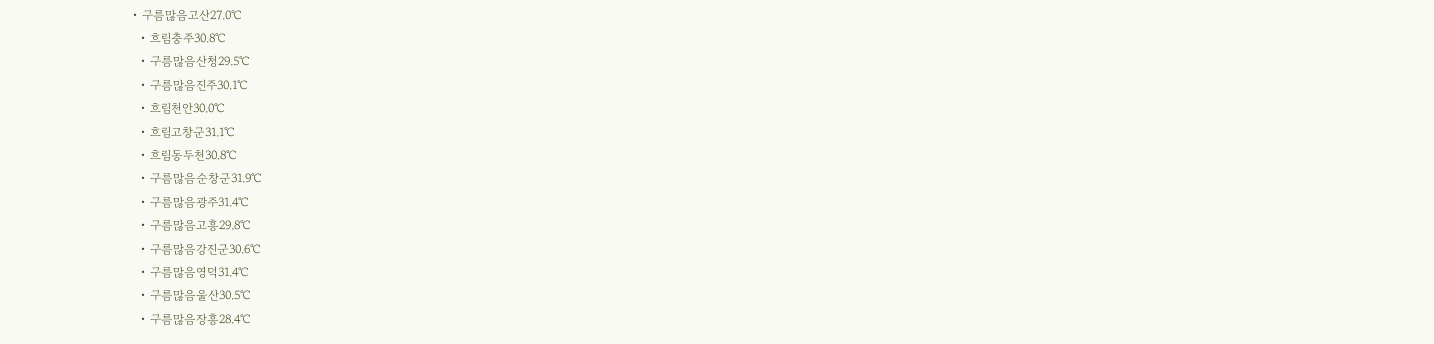• 구름많음고산27.0℃
  • 흐림충주30.8℃
  • 구름많음산청29.5℃
  • 구름많음진주30.1℃
  • 흐림천안30.0℃
  • 흐림고창군31.1℃
  • 흐림동두천30.8℃
  • 구름많음순창군31.9℃
  • 구름많음광주31.4℃
  • 구름많음고흥29.8℃
  • 구름많음강진군30.6℃
  • 구름많음영덕31.4℃
  • 구름많음울산30.5℃
  • 구름많음장흥28.4℃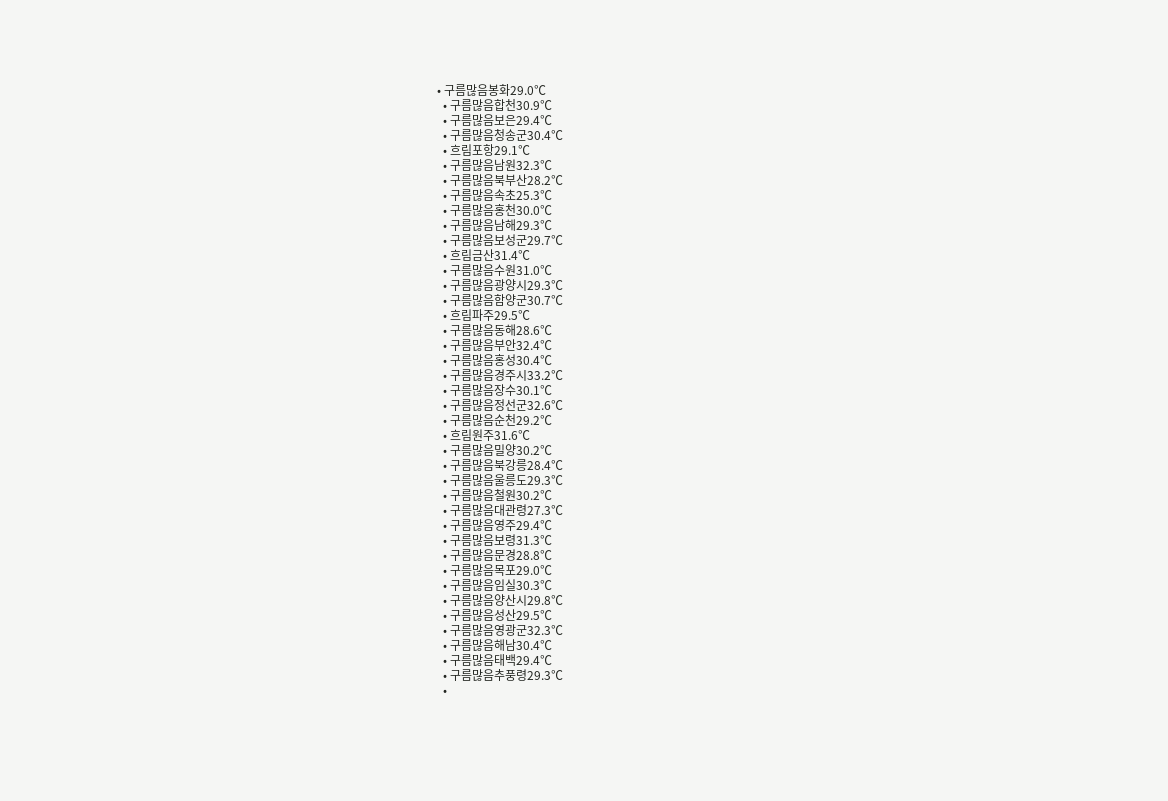• 구름많음봉화29.0℃
  • 구름많음합천30.9℃
  • 구름많음보은29.4℃
  • 구름많음청송군30.4℃
  • 흐림포항29.1℃
  • 구름많음남원32.3℃
  • 구름많음북부산28.2℃
  • 구름많음속초25.3℃
  • 구름많음홍천30.0℃
  • 구름많음남해29.3℃
  • 구름많음보성군29.7℃
  • 흐림금산31.4℃
  • 구름많음수원31.0℃
  • 구름많음광양시29.3℃
  • 구름많음함양군30.7℃
  • 흐림파주29.5℃
  • 구름많음동해28.6℃
  • 구름많음부안32.4℃
  • 구름많음홍성30.4℃
  • 구름많음경주시33.2℃
  • 구름많음장수30.1℃
  • 구름많음정선군32.6℃
  • 구름많음순천29.2℃
  • 흐림원주31.6℃
  • 구름많음밀양30.2℃
  • 구름많음북강릉28.4℃
  • 구름많음울릉도29.3℃
  • 구름많음철원30.2℃
  • 구름많음대관령27.3℃
  • 구름많음영주29.4℃
  • 구름많음보령31.3℃
  • 구름많음문경28.8℃
  • 구름많음목포29.0℃
  • 구름많음임실30.3℃
  • 구름많음양산시29.8℃
  • 구름많음성산29.5℃
  • 구름많음영광군32.3℃
  • 구름많음해남30.4℃
  • 구름많음태백29.4℃
  • 구름많음추풍령29.3℃
  •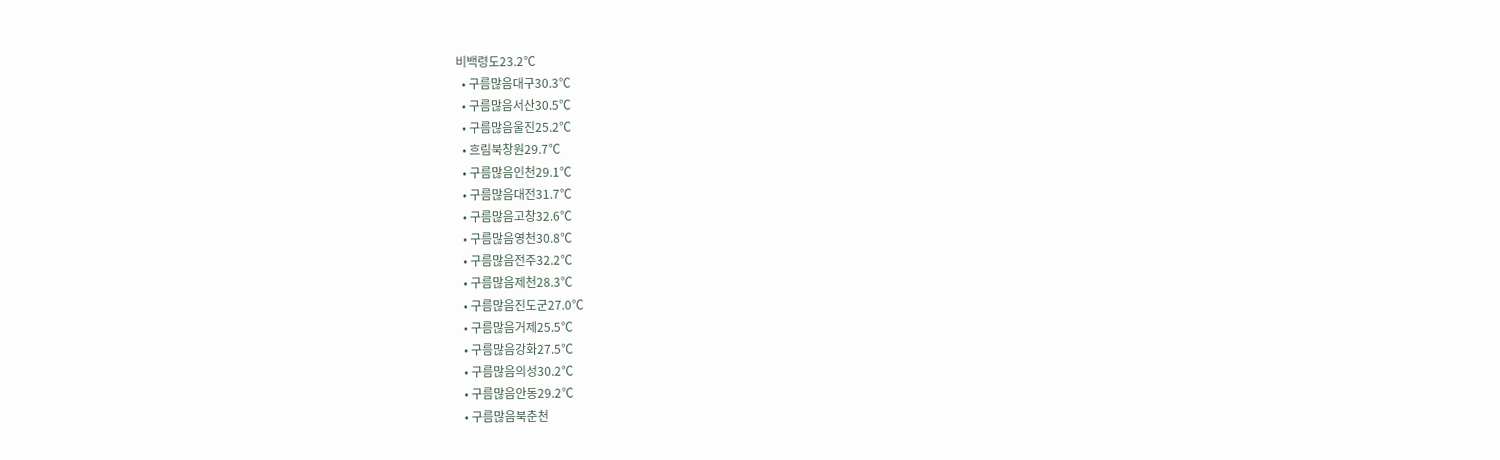비백령도23.2℃
  • 구름많음대구30.3℃
  • 구름많음서산30.5℃
  • 구름많음울진25.2℃
  • 흐림북창원29.7℃
  • 구름많음인천29.1℃
  • 구름많음대전31.7℃
  • 구름많음고창32.6℃
  • 구름많음영천30.8℃
  • 구름많음전주32.2℃
  • 구름많음제천28.3℃
  • 구름많음진도군27.0℃
  • 구름많음거제25.5℃
  • 구름많음강화27.5℃
  • 구름많음의성30.2℃
  • 구름많음안동29.2℃
  • 구름많음북춘천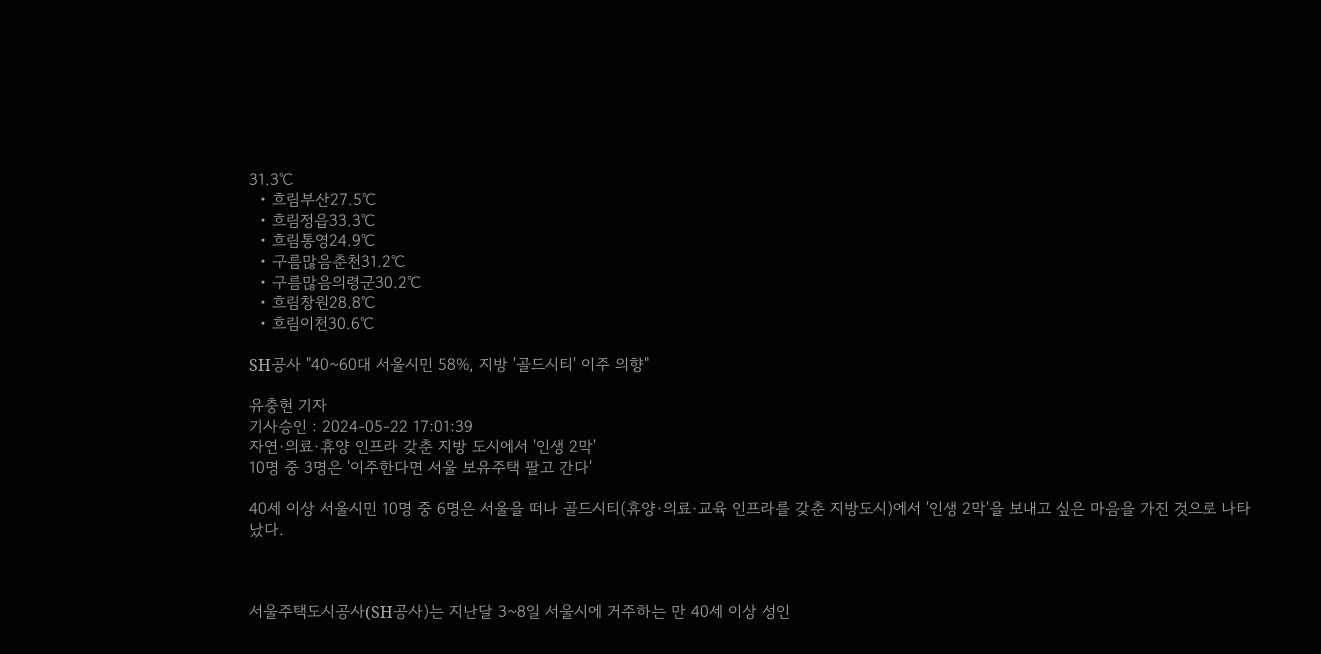31.3℃
  • 흐림부산27.5℃
  • 흐림정읍33.3℃
  • 흐림통영24.9℃
  • 구름많음춘천31.2℃
  • 구름많음의령군30.2℃
  • 흐림창원28.8℃
  • 흐림이천30.6℃

SH공사 "40~60대 서울시민 58%, 지방 '골드시티' 이주 의향"

유충현 기자
기사승인 : 2024-05-22 17:01:39
자연·의료·휴양 인프라 갖춘 지방 도시에서 '인생 2막'
10명 중 3명은 '이주한다면 서울 보유주택 팔고 간다'

40세 이상 서울시민 10명 중 6명은 서울을 떠나 골드시티(휴양·의료·교육 인프라를 갖춘 지방도시)에서 '인생 2막'을 보내고 싶은 마음을 가진 것으로 나타났다.



서울주택도시공사(SH공사)는 지난달 3~8일 서울시에 거주하는 만 40세 이상 성인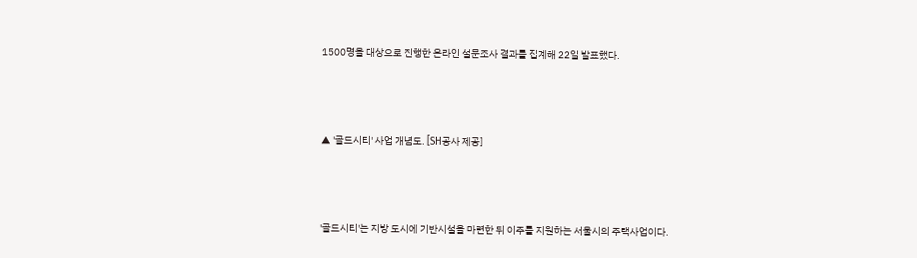1500명을 대상으로 진행한 온라인 설문조사 결과를 집계해 22일 발표했다.



▲ '골드시티' 사업 개념도. [SH공사 제공]



'골드시티'는 지방 도시에 기반시설을 마련한 뒤 이주를 지원하는 서울시의 주택사업이다.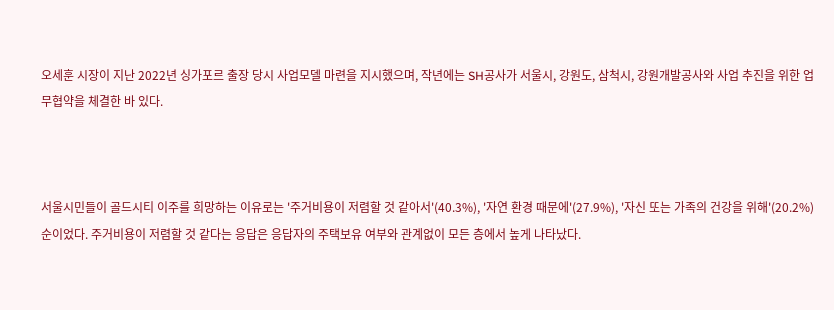오세훈 시장이 지난 2022년 싱가포르 출장 당시 사업모델 마련을 지시했으며, 작년에는 SH공사가 서울시, 강원도, 삼척시, 강원개발공사와 사업 추진을 위한 업무협약을 체결한 바 있다.



서울시민들이 골드시티 이주를 희망하는 이유로는 '주거비용이 저렴할 것 같아서'(40.3%), '자연 환경 때문에'(27.9%), '자신 또는 가족의 건강을 위해'(20.2%) 순이었다. 주거비용이 저렴할 것 같다는 응답은 응답자의 주택보유 여부와 관계없이 모든 층에서 높게 나타났다.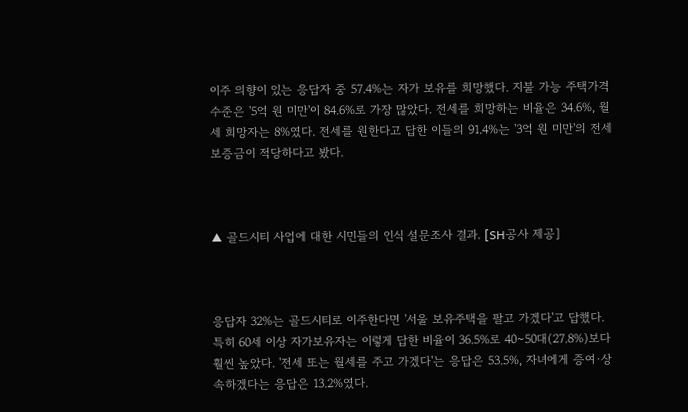이주 의향이 있는 응답자 중 57.4%는 자가 보유를 희망했다. 지불 가능 주택가격 수준은 '5억 원 미만'이 84.6%로 가장 많았다. 전세를 희망하는 비율은 34.6%, 월세 희망자는 8%였다. 전세를 원한다고 답한 이들의 91.4%는 '3억 원 미만'의 전세보증금이 적당하다고 봤다.



▲ 골드시티 사업에 대한 시민들의 인식 설문조사 결과. [SH공사 제공]



응답자 32%는 골드시티로 이주한다면 '서울 보유주택을 팔고 가겠다'고 답했다. 특히 60세 이상 자가보유자는 이렇게 답한 비율이 36.5%로 40~50대(27.8%)보다 훨씬 높았다. '전세 또는 월세를 주고 가겠다'는 응답은 53.5%, 자녀에게 증여·상속하겠다는 응답은 13.2%였다.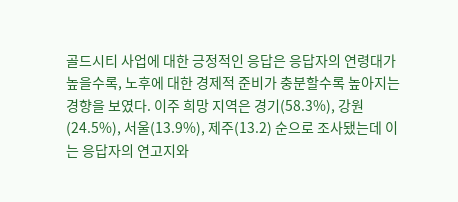골드시티 사업에 대한 긍정적인 응답은 응답자의 연령대가 높을수록, 노후에 대한 경제적 준비가 충분할수록 높아지는 경향을 보였다. 이주 희망 지역은 경기(58.3%), 강원(24.5%), 서울(13.9%), 제주(13.2) 순으로 조사됐는데 이는 응답자의 연고지와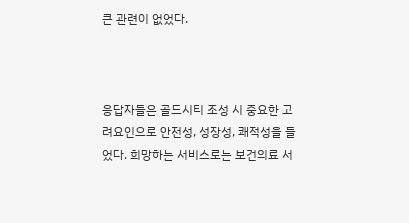큰 관련이 없었다.



응답자들은 골드시티 조성 시 중요한 고려요인으로 안전성, 성장성, 쾌적성을 들었다. 희망하는 서비스로는 보건의료 서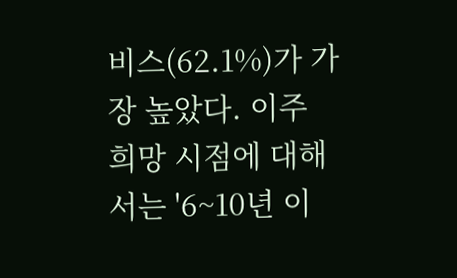비스(62.1%)가 가장 높았다. 이주 희망 시점에 대해서는 '6~10년 이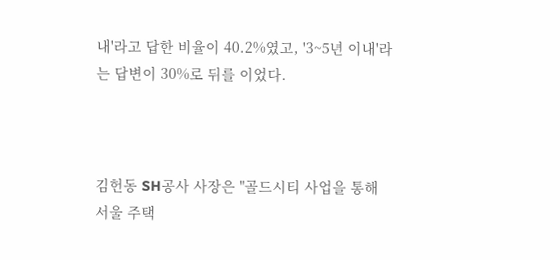내'라고 답한 비율이 40.2%였고, '3~5년 이내'라는 답변이 30%로 뒤를 이었다.



김헌동 SH공사 사장은 "골드시티 사업을 통해 서울 주택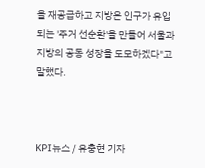을 재공급하고 지방은 인구가 유입되는 '주거 선순환'을 만들어 서울과 지방의 공동 성장을 도모하겠다"고 말했다.



KPI뉴스 / 유충현 기자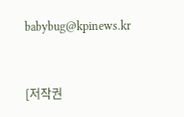babybug@kpinews.kr



[저작권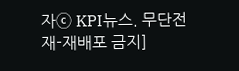자ⓒ KPI뉴스. 무단전재-재배포 금지]